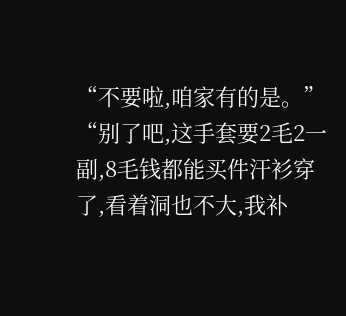“不要啦,咱家有的是。”
“别了吧,这手套要2毛2一副,8毛钱都能买件汗衫穿了,看着洞也不大,我补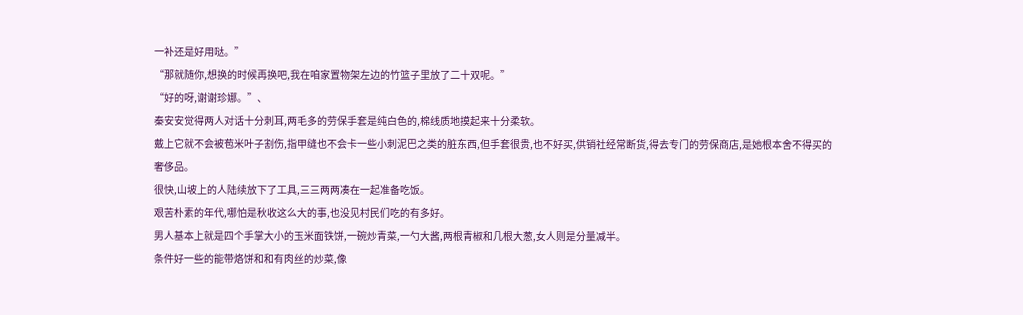一补还是好用哒。”
“那就随你,想换的时候再换吧,我在咱家置物架左边的竹篮子里放了二十双呢。”
“好的呀,谢谢珍娜。”、
秦安安觉得两人对话十分刺耳,两毛多的劳保手套是纯白色的,棉线质地摸起来十分柔软。
戴上它就不会被苞米叶子割伤,指甲缝也不会卡一些小刺泥巴之类的脏东西,但手套很贵,也不好买,供销社经常断货,得去专门的劳保商店,是她根本舍不得买的奢侈品。
很快,山坡上的人陆续放下了工具,三三两两凑在一起准备吃饭。
艰苦朴素的年代,哪怕是秋收这么大的事,也没见村民们吃的有多好。
男人基本上就是四个手掌大小的玉米面铁饼,一碗炒青菜,一勺大酱,两根青椒和几根大葱,女人则是分量减半。
条件好一些的能带烙饼和和有肉丝的炒菜,像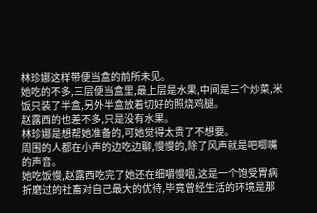林珍娜这样带便当盒的前所未见。
她吃的不多,三层便当盒里,最上层是水果,中间是三个炒菜,米饭只装了半盒,另外半盒放着切好的照烧鸡腿。
赵露西的也差不多,只是没有水果。
林珍娜是想帮她准备的,可她觉得太贵了不想要。
周围的人都在小声的边吃边聊,慢慢的,除了风声就是吧唧嘴的声音。
她吃饭慢,赵露西吃完了她还在细嚼慢咽,这是一个饱受胃病折磨过的社畜对自己最大的优待,毕竟曾经生活的环境是那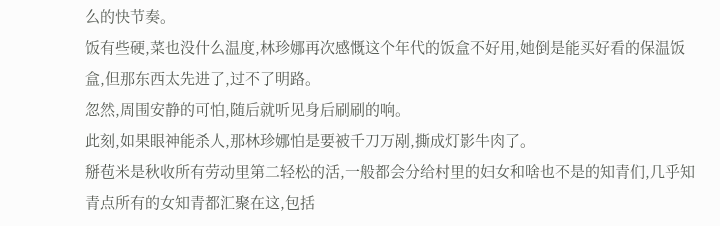么的快节奏。
饭有些硬,菜也没什么温度,林珍娜再次感慨这个年代的饭盒不好用,她倒是能买好看的保温饭盒,但那东西太先进了,过不了明路。
忽然,周围安静的可怕,随后就听见身后刷刷的响。
此刻,如果眼神能杀人,那林珍娜怕是要被千刀万剐,撕成灯影牛肉了。
掰苞米是秋收所有劳动里第二轻松的活,一般都会分给村里的妇女和啥也不是的知青们,几乎知青点所有的女知青都汇聚在这,包括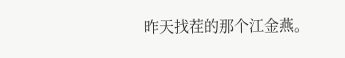昨天找茬的那个江金燕。